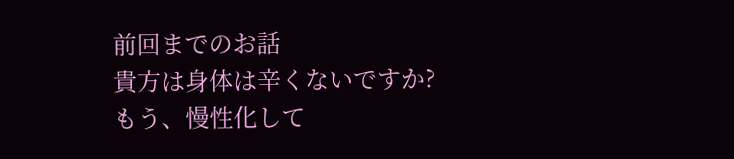前回までのお話
貴方は身体は辛くないですか?
もう、慢性化して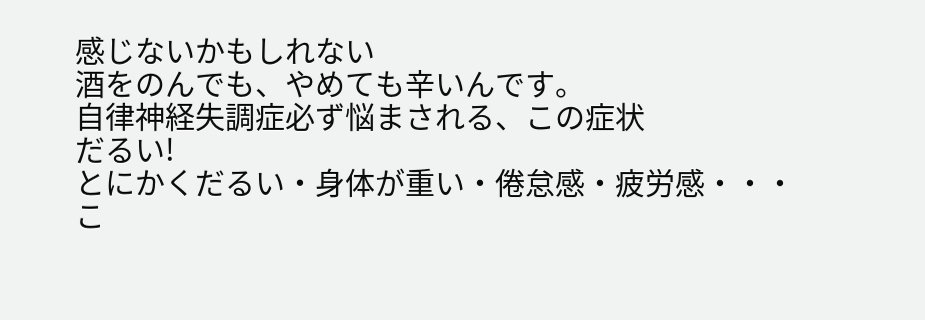感じないかもしれない
酒をのんでも、やめても辛いんです。
自律神経失調症必ず悩まされる、この症状
だるい!
とにかくだるい・身体が重い・倦怠感・疲労感・・・
こ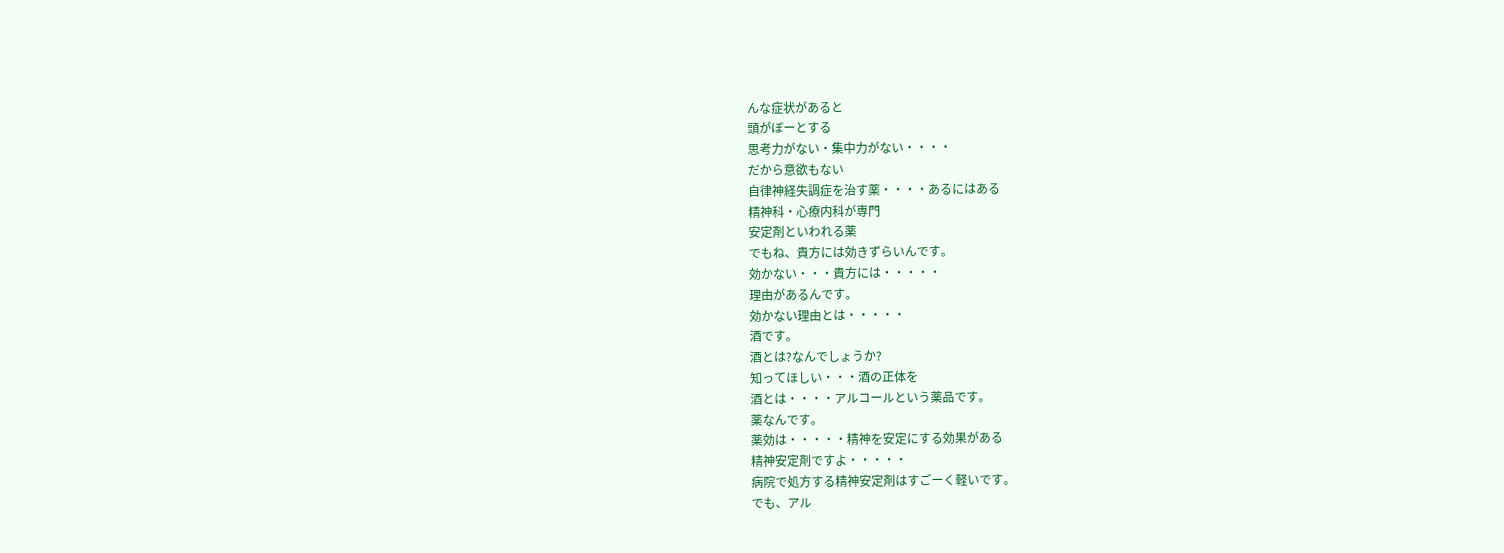んな症状があると
頭がぼーとする
思考力がない・集中力がない・・・・
だから意欲もない
自律神経失調症を治す薬・・・・あるにはある
精神科・心療内科が専門
安定剤といわれる薬
でもね、貴方には効きずらいんです。
効かない・・・貴方には・・・・・
理由があるんです。
効かない理由とは・・・・・
酒です。
酒とは?なんでしょうか?
知ってほしい・・・酒の正体を
酒とは・・・・アルコールという薬品です。
薬なんです。
薬効は・・・・・精神を安定にする効果がある
精神安定剤ですよ・・・・・
病院で処方する精神安定剤はすごーく軽いです。
でも、アル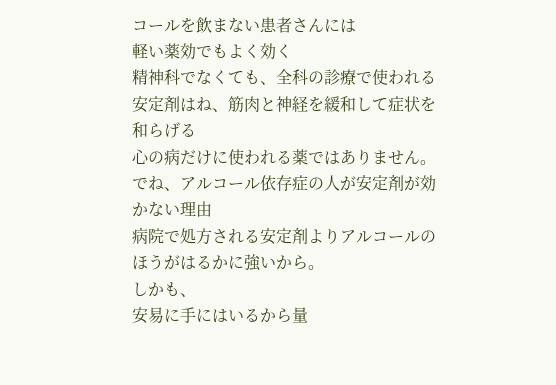コールを飲まない患者さんには
軽い薬効でもよく効く
精神科でなくても、全科の診療で使われる
安定剤はね、筋肉と神経を緩和して症状を和らげる
心の病だけに使われる薬ではありません。
でね、アルコール依存症の人が安定剤が効かない理由
病院で処方される安定剤よりアルコールのほうがはるかに強いから。
しかも、
安易に手にはいるから量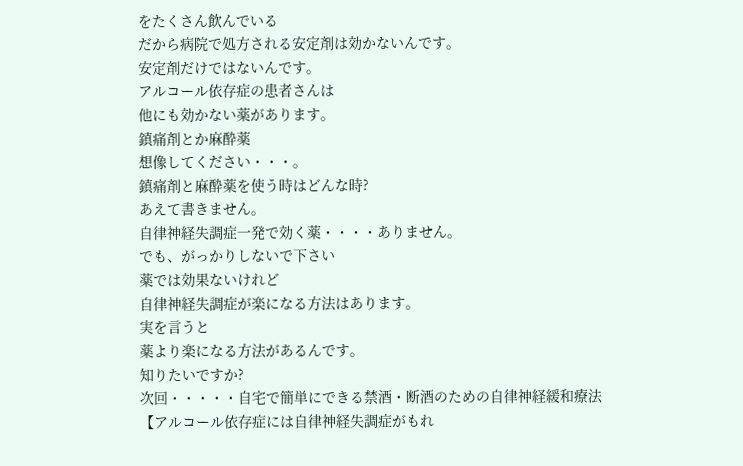をたくさん飲んでいる
だから病院で処方される安定剤は効かないんです。
安定剤だけではないんです。
アルコール依存症の患者さんは
他にも効かない薬があります。
鎮痛剤とか麻酔薬
想像してください・・・。
鎮痛剤と麻酔薬を使う時はどんな時?
あえて書きません。
自律神経失調症一発で効く薬・・・・ありません。
でも、がっかりしないで下さい
薬では効果ないけれど
自律神経失調症が楽になる方法はあります。
実を言うと
薬より楽になる方法があるんです。
知りたいですか?
次回・・・・・自宅で簡単にできる禁酒・断酒のための自律神経緩和療法
【アルコール依存症には自律神経失調症がもれ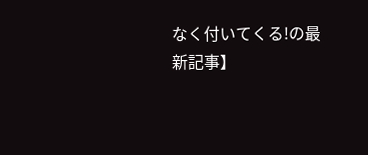なく付いてくる!の最新記事】